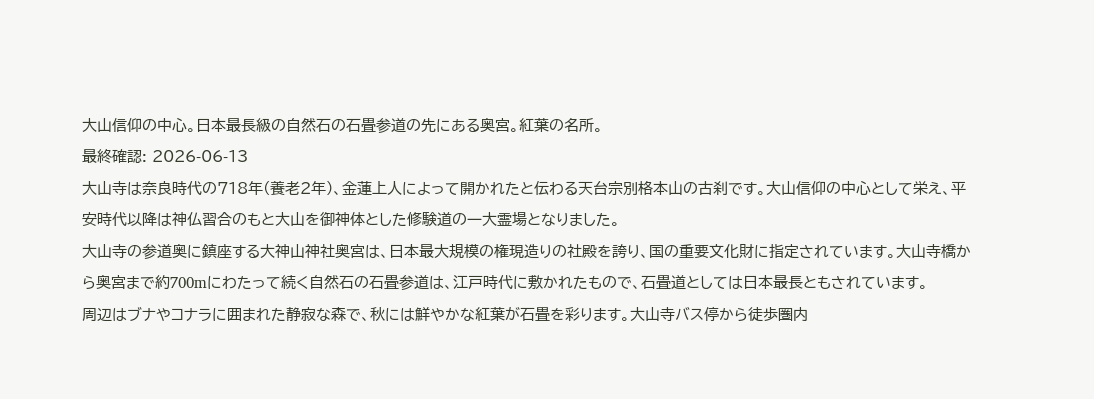大山信仰の中心。日本最長級の自然石の石畳参道の先にある奥宮。紅葉の名所。
最終確認: 2026-06-13
大山寺は奈良時代の718年(養老2年)、金蓮上人によって開かれたと伝わる天台宗別格本山の古刹です。大山信仰の中心として栄え、平安時代以降は神仏習合のもと大山を御神体とした修験道の一大霊場となりました。
大山寺の参道奥に鎮座する大神山神社奥宮は、日本最大規模の権現造りの社殿を誇り、国の重要文化財に指定されています。大山寺橋から奥宮まで約700mにわたって続く自然石の石畳参道は、江戸時代に敷かれたもので、石畳道としては日本最長ともされています。
周辺はブナやコナラに囲まれた静寂な森で、秋には鮮やかな紅葉が石畳を彩ります。大山寺バス停から徒歩圏内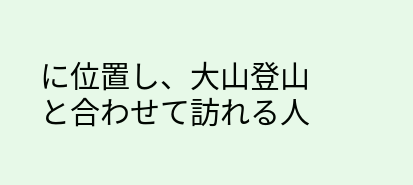に位置し、大山登山と合わせて訪れる人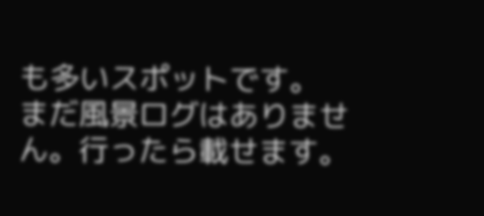も多いスポットです。
まだ風景ログはありません。行ったら載せます。